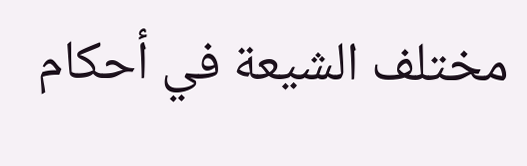مختلف الشيعة في أحكام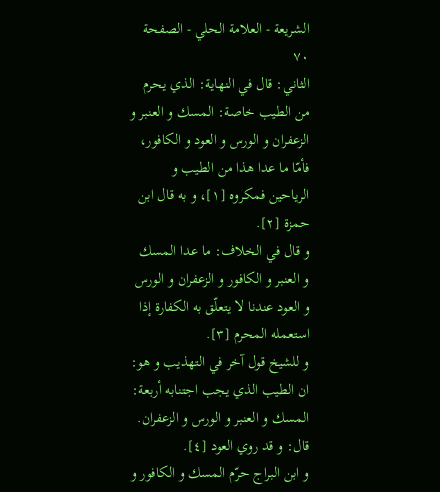الشريعة - العلامة الحلي - الصفحة ٧٠
الثاني: قال في النهاية: الذي يحرم من الطيب خاصة: المسك و العنبر و الزعفران و الورس و العود و الكافور، فأمّا ما عدا هذا من الطيب و الرياحين فمكروه [١]، و به قال ابن حمزة [٢].
و قال في الخلاف: ما عدا المسك و العنبر و الكافور و الزعفران و الورس و العود عندنا لا يتعلّق به الكفارة إذا استعمله المحرم [٣].
و للشيخ قول آخر في التهذيب و هو: ان الطيب الذي يجب اجتنابه أربعة:
المسك و العنبر و الورس و الزعفران. قال: و قد روي العود [٤].
و ابن البراج حرّم المسك و الكافور و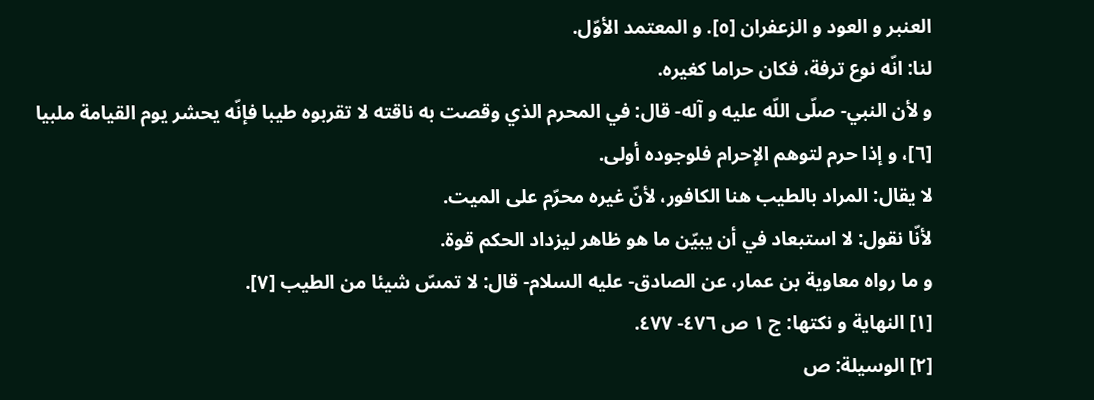العنبر و العود و الزعفران [٥]. و المعتمد الأوّل.
لنا: انّه نوع ترفة، فكان حراما كغيره.
و لأن النبي- صلّى اللّه عليه و آله- قال: في المحرم الذي وقصت به ناقته لا تقربوه طيبا فإنّه يحشر يوم القيامة ملبيا [٦]، و إذا حرم لتوهم الإحرام فلوجوده أولى.
لا يقال: المراد بالطيب هنا الكافور، لأنّ غيره محرّم على الميت.
لأنّا نقول: لا استبعاد في أن يبيّن ما هو ظاهر ليزداد الحكم قوة.
و ما رواه معاوية بن عمار، عن الصادق- عليه السلام- قال: لا تمسّ شيئا من الطيب [٧].
[١] النهاية و نكتها: ج ١ ص ٤٧٦- ٤٧٧.
[٢] الوسيلة: ص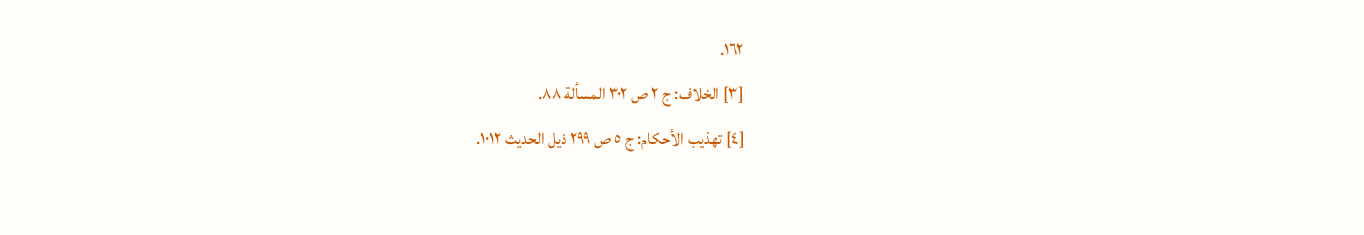١٦٢.
[٣] الخلاف: ج ٢ ص ٣٠٢ المسألة ٨٨.
[٤] تهذيب الأحكام: ج ٥ ص ٢٩٩ ذيل الحديث ١٠١٢.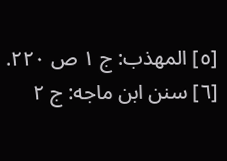[٥] المهذب: ج ١ ص ٢٢٠.
[٦] سنن ابن ماجه: ج ٢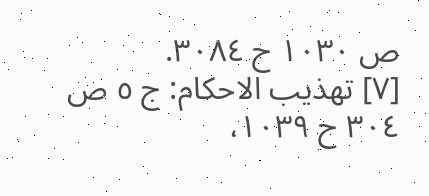ص ١٠٣٠ ح ٣٠٨٤.
[٧] تهذيب الاحكام: ج ٥ ص ٣٠٤ ح ١٠٣٩،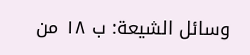وسائل الشيعة: ب ١٨ من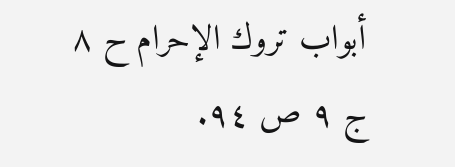أبواب تروك الإحرام ح ٨ ج ٩ ص ٩٤.